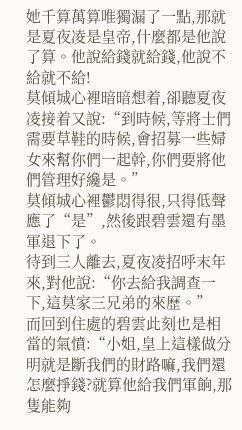她千算萬算唯獨漏了一點,那就是夏夜凌是皇帝,什麼都是他說了算。他說給錢就給錢,他說不給就不給!
莫傾城心裡暗暗想着,卻聽夏夜凌接着又說:“到時候,等將士們需要草鞋的時候,會招募一些婦女來幫你們一起幹,你們要將他們管理好纔是。”
莫傾城心裡鬱悶得很,只得低聲應了“是”,然後跟碧雲還有墨軍退下了。
待到三人離去,夏夜凌招呼末年來,對他說:“你去給我調查一下,這莫家三兄弟的來歷。”
而回到住處的碧雲此刻也是相當的氣憤:“小姐,皇上這樣做分明就是斷我們的財路嘛,我們還怎麼掙錢?就算他給我們軍餉,那隻能夠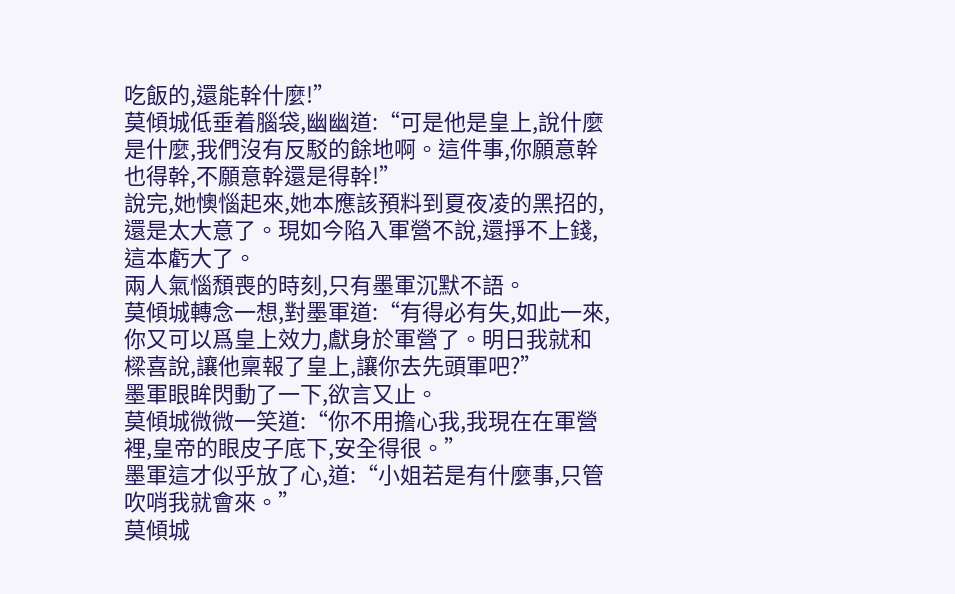吃飯的,還能幹什麼!”
莫傾城低垂着腦袋,幽幽道:“可是他是皇上,說什麼是什麼,我們沒有反駁的餘地啊。這件事,你願意幹也得幹,不願意幹還是得幹!”
說完,她懊惱起來,她本應該預料到夏夜凌的黑招的,還是太大意了。現如今陷入軍營不說,還掙不上錢,這本虧大了。
兩人氣惱頹喪的時刻,只有墨軍沉默不語。
莫傾城轉念一想,對墨軍道:“有得必有失,如此一來,你又可以爲皇上效力,獻身於軍營了。明日我就和樑喜說,讓他稟報了皇上,讓你去先頭軍吧?”
墨軍眼眸閃動了一下,欲言又止。
莫傾城微微一笑道:“你不用擔心我,我現在在軍營裡,皇帝的眼皮子底下,安全得很。”
墨軍這才似乎放了心,道:“小姐若是有什麼事,只管吹哨我就會來。”
莫傾城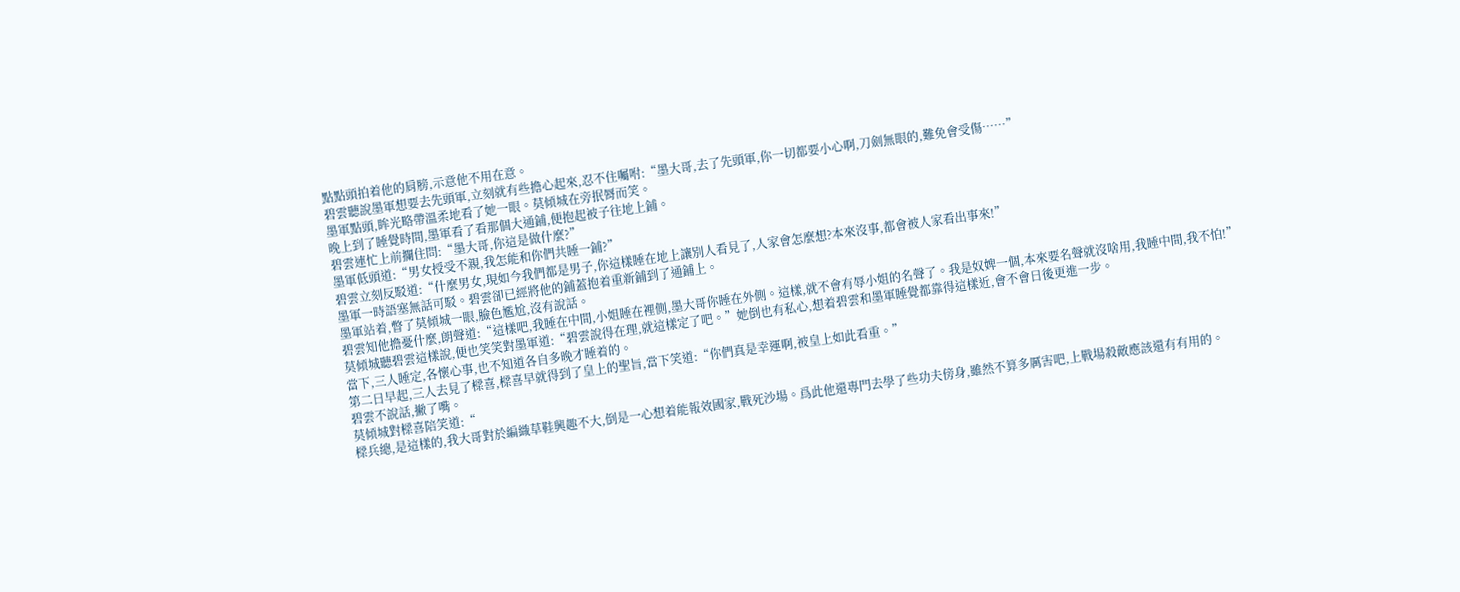點點頭拍着他的肩膀,示意他不用在意。
碧雲聽說墨軍想要去先頭軍,立刻就有些擔心起來,忍不住囑咐:“墨大哥,去了先頭軍,你一切都要小心啊,刀劍無眼的,難免會受傷……”
墨軍點頭,眸光略帶溫柔地看了她一眼。莫傾城在旁抿脣而笑。
晚上到了睡覺時間,墨軍看了看那個大通鋪,便抱起被子往地上鋪。
碧雲連忙上前攔住問:“墨大哥,你這是做什麼?”
墨軍低頭道:“男女授受不親,我怎能和你們共睡一鋪?”
碧雲立刻反駁道:“什麼男女,現如今我們都是男子,你這樣睡在地上讓別人看見了,人家會怎麼想?本來沒事,都會被人家看出事來!”
墨軍一時語塞無話可駁。碧雲卻已經將他的鋪蓋抱着重新鋪到了通鋪上。
墨軍站着,瞥了莫傾城一眼,臉色尷尬,沒有說話。
碧雲知他擔憂什麼,朗聲道:“這樣吧,我睡在中間,小姐睡在裡側,墨大哥你睡在外側。這樣,就不會有辱小姐的名聲了。我是奴婢一個,本來要名聲就沒啥用,我睡中間,我不怕!”
莫傾城聽碧雲這樣說,便也笑笑對墨軍道:“碧雲說得在理,就這樣定了吧。”她倒也有私心,想着碧雲和墨軍睡覺都靠得這樣近,會不會日後更進一步。
當下,三人睡定,各懷心事,也不知道各自多晚才睡着的。
第二日早起,三人去見了樑喜,樑喜早就得到了皇上的聖旨,當下笑道:“你們真是幸運啊,被皇上如此看重。”
碧雲不說話,撇了嘴。
莫傾城對樑喜陪笑道:“
樑兵總,是這樣的,我大哥對於編織草鞋興趣不大,倒是一心想着能報效國家,戰死沙場。爲此他還專門去學了些功夫傍身,雖然不算多厲害吧,上戰場殺敵應該還有有用的。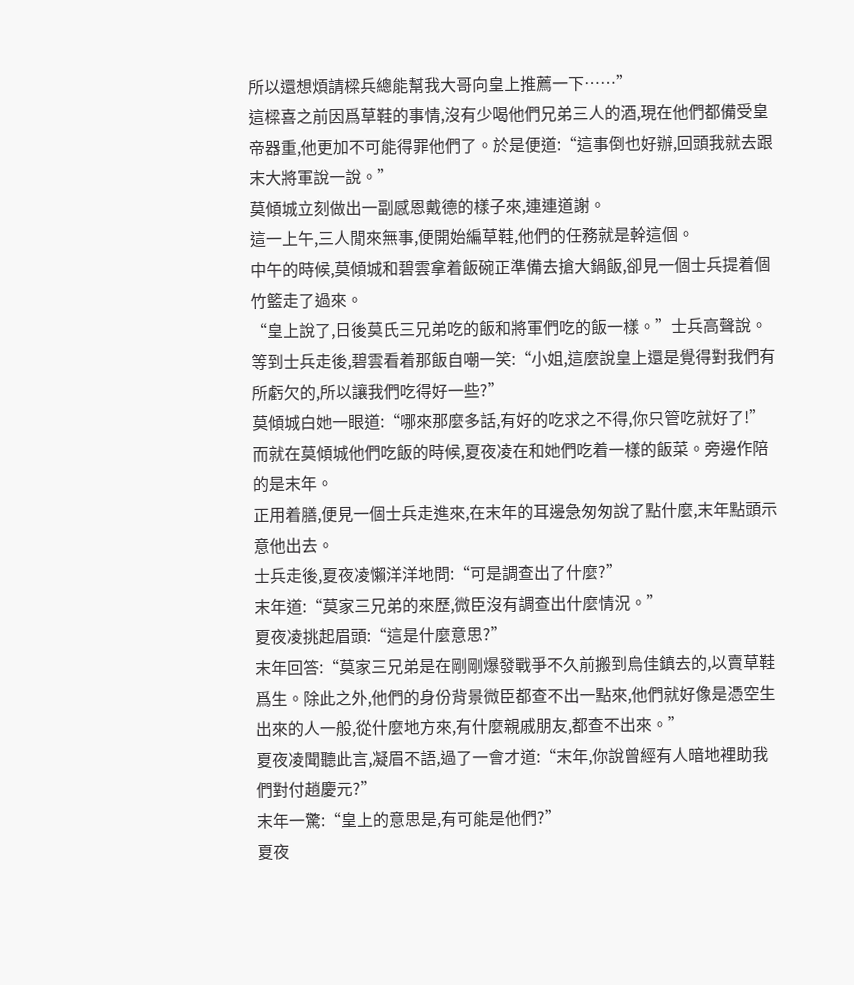所以還想煩請樑兵總能幫我大哥向皇上推薦一下……”
這樑喜之前因爲草鞋的事情,沒有少喝他們兄弟三人的酒,現在他們都備受皇帝器重,他更加不可能得罪他們了。於是便道:“這事倒也好辦,回頭我就去跟末大將軍說一說。”
莫傾城立刻做出一副感恩戴德的樣子來,連連道謝。
這一上午,三人閒來無事,便開始編草鞋,他們的任務就是幹這個。
中午的時候,莫傾城和碧雲拿着飯碗正準備去搶大鍋飯,卻見一個士兵提着個竹籃走了過來。
“皇上說了,日後莫氏三兄弟吃的飯和將軍們吃的飯一樣。”士兵高聲說。
等到士兵走後,碧雲看着那飯自嘲一笑:“小姐,這麼說皇上還是覺得對我們有所虧欠的,所以讓我們吃得好一些?”
莫傾城白她一眼道:“哪來那麼多話,有好的吃求之不得,你只管吃就好了!”
而就在莫傾城他們吃飯的時候,夏夜凌在和她們吃着一樣的飯菜。旁邊作陪的是末年。
正用着膳,便見一個士兵走進來,在末年的耳邊急匆匆說了點什麼,末年點頭示意他出去。
士兵走後,夏夜凌懶洋洋地問:“可是調查出了什麼?”
末年道:“莫家三兄弟的來歷,微臣沒有調查出什麼情況。”
夏夜凌挑起眉頭:“這是什麼意思?”
末年回答:“莫家三兄弟是在剛剛爆發戰爭不久前搬到烏佳鎮去的,以賣草鞋爲生。除此之外,他們的身份背景微臣都查不出一點來,他們就好像是憑空生出來的人一般,從什麼地方來,有什麼親戚朋友,都查不出來。”
夏夜凌聞聽此言,凝眉不語,過了一會才道:“末年,你說曾經有人暗地裡助我們對付趙慶元?”
末年一驚:“皇上的意思是,有可能是他們?”
夏夜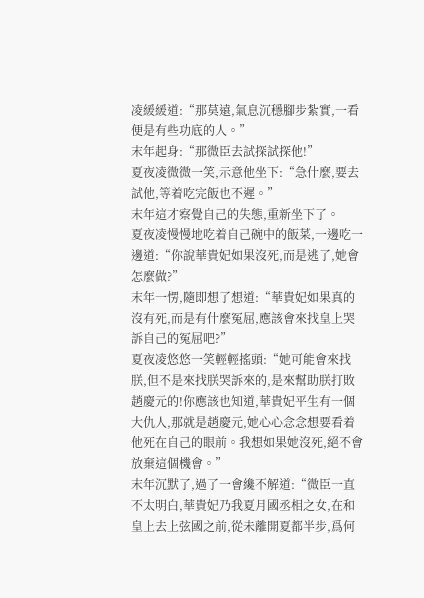凌緩緩道:“那莫遠,氣息沉穩腳步紮實,一看便是有些功底的人。”
末年起身:“那微臣去試探試探他!”
夏夜凌微微一笑,示意他坐下:“急什麼,要去試他,等着吃完飯也不遲。”
末年這才察覺自己的失態,重新坐下了。
夏夜凌慢慢地吃着自己碗中的飯菜,一邊吃一邊道:“你說華貴妃如果沒死,而是逃了,她會怎麼做?”
末年一愣,隨即想了想道:“華貴妃如果真的沒有死,而是有什麼冤屈,應該會來找皇上哭訴自己的冤屈吧?”
夏夜凌悠悠一笑輕輕搖頭:“她可能會來找朕,但不是來找朕哭訴來的,是來幫助朕打敗趙慶元的!你應該也知道,華貴妃平生有一個大仇人,那就是趙慶元,她心心念念想要看着他死在自己的眼前。我想如果她沒死,絕不會放棄這個機會。”
末年沉默了,過了一會纔不解道:“微臣一直不太明白,華貴妃乃我夏月國丞相之女,在和皇上去上弦國之前,從未離開夏都半步,爲何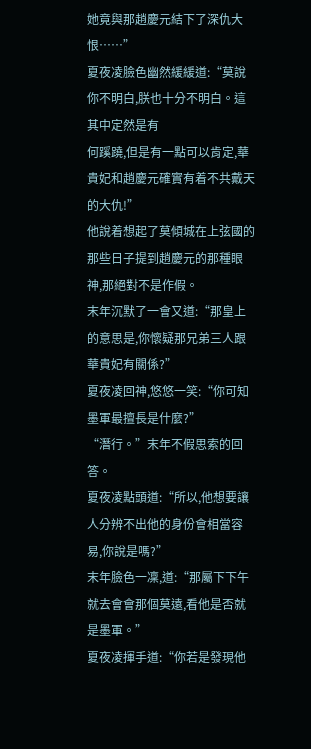她竟與那趙慶元結下了深仇大恨……”
夏夜凌臉色幽然緩緩道:“莫說你不明白,朕也十分不明白。這其中定然是有
何蹊蹺,但是有一點可以肯定,華貴妃和趙慶元確實有着不共戴天的大仇!”
他說着想起了莫傾城在上弦國的那些日子提到趙慶元的那種眼神,那絕對不是作假。
末年沉默了一會又道:“那皇上的意思是,你懷疑那兄弟三人跟華貴妃有關係?”
夏夜凌回神,悠悠一笑:“你可知墨軍最擅長是什麼?”
“潛行。”末年不假思索的回答。
夏夜凌點頭道:“所以,他想要讓人分辨不出他的身份會相當容易,你說是嗎?”
末年臉色一凜,道:“那屬下下午就去會會那個莫遠,看他是否就是墨軍。”
夏夜凌揮手道:“你若是發現他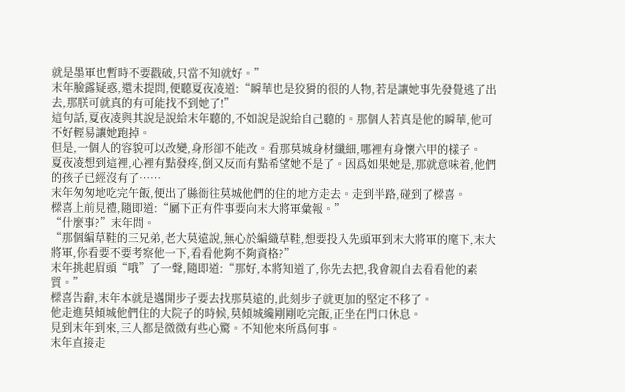就是墨軍也暫時不要戳破,只當不知就好。”
末年臉露疑惑,還未提問,便聽夏夜凌道:“瞬華也是狡猾的很的人物,若是讓她事先發覺逃了出去,那朕可就真的有可能找不到她了!”
這句話,夏夜凌與其說是說給末年聽的,不如說是說給自己聽的。那個人若真是他的瞬華,他可不好輕易讓她跑掉。
但是,一個人的容貌可以改變,身形卻不能改。看那莫城身材纖細,哪裡有身懷六甲的樣子。
夏夜凌想到這裡,心裡有點發疼,倒又反而有點希望她不是了。因爲如果她是,那就意味着,他們的孩子已經沒有了……
末年匆匆地吃完午飯,便出了縣衙往莫城他們的住的地方走去。走到半路,碰到了樑喜。
樑喜上前見禮,隨即道:“屬下正有件事要向末大將軍彙報。”
“什麼事?”末年問。
“那個編草鞋的三兄弟,老大莫遠說,無心於編織草鞋,想要投入先頭軍到末大將軍的麾下,末大將軍,你看要不要考察他一下,看看他夠不夠資格?”
末年挑起眉頭“哦”了一聲,隨即道:“那好,本將知道了,你先去把,我會親自去看看他的素質。”
樑喜告辭,末年本就是邁開步子要去找那莫遠的,此刻步子就更加的堅定不移了。
他走進莫傾城他們住的大院子的時候,莫傾城纔剛剛吃完飯,正坐在門口休息。
見到末年到來,三人都是微微有些心驚。不知他來所爲何事。
末年直接走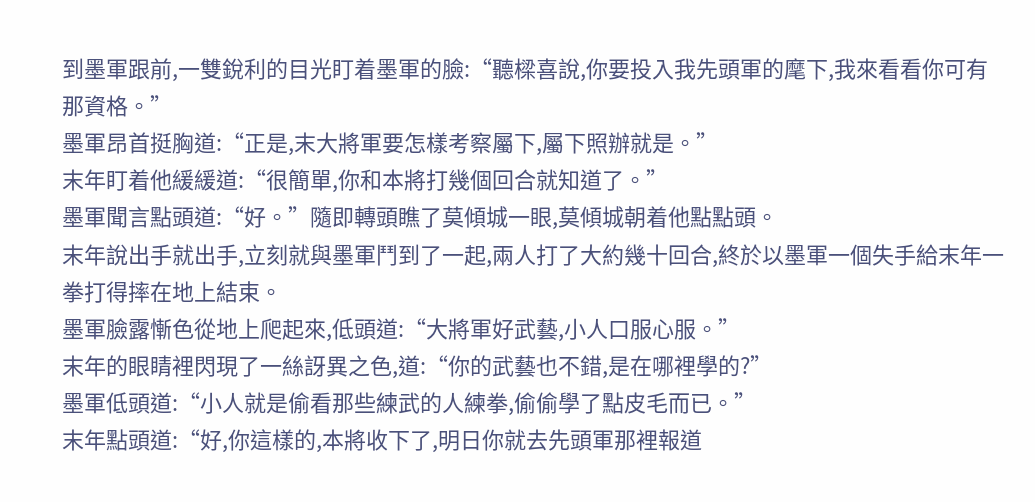到墨軍跟前,一雙銳利的目光盯着墨軍的臉:“聽樑喜說,你要投入我先頭軍的麾下,我來看看你可有那資格。”
墨軍昂首挺胸道:“正是,末大將軍要怎樣考察屬下,屬下照辦就是。”
末年盯着他緩緩道:“很簡單,你和本將打幾個回合就知道了。”
墨軍聞言點頭道:“好。”隨即轉頭瞧了莫傾城一眼,莫傾城朝着他點點頭。
末年說出手就出手,立刻就與墨軍鬥到了一起,兩人打了大約幾十回合,終於以墨軍一個失手給末年一拳打得摔在地上結束。
墨軍臉露慚色從地上爬起來,低頭道:“大將軍好武藝,小人口服心服。”
末年的眼睛裡閃現了一絲訝異之色,道:“你的武藝也不錯,是在哪裡學的?”
墨軍低頭道:“小人就是偷看那些練武的人練拳,偷偷學了點皮毛而已。”
末年點頭道:“好,你這樣的,本將收下了,明日你就去先頭軍那裡報道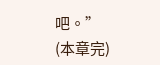吧。”
(本章完)